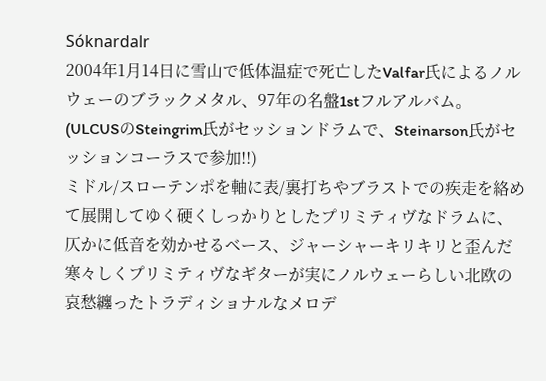Sóknardalr
2004年1月14日に雪山で低体温症で死亡したValfar氏によるノルウェーのブラックメタル、97年の名盤1stフルアルバム。
(ULCUSのSteingrim氏がセッションドラムで、Steinarson氏がセッションコーラスで参加!!)
ミドル/スローテンポを軸に表/裏打ちやブラストでの疾走を絡めて展開してゆく硬くしっかりとしたプリミティヴなドラムに、仄かに低音を効かせるベース、ジャーシャーキリキリと歪んだ寒々しくプリミティヴなギターが実にノルウェーらしい北欧の哀愁纏ったトラディショナルなメロデ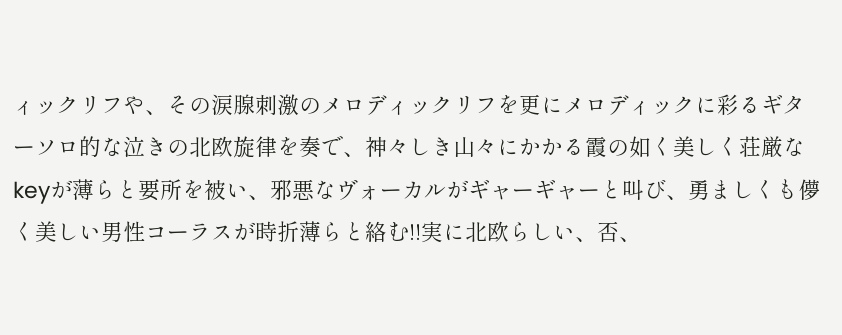ィックリフや、その涙腺刺激のメロディックリフを更にメロディックに彩るギターソロ的な泣きの北欧旋律を奏で、神々しき山々にかかる霞の如く美しく荘厳なkeyが薄らと要所を被い、邪悪なヴォーカルがギャーギャーと叫び、勇ましくも儚く美しい男性コーラスが時折薄らと絡む!!実に北欧らしい、否、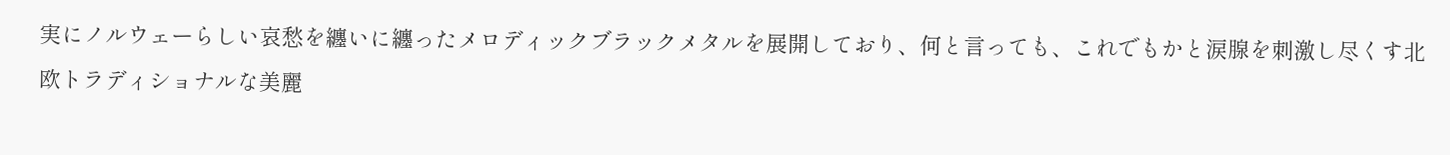実にノルウェーらしい哀愁を纏いに纏ったメロディックブラックメタルを展開しており、何と言っても、これでもかと涙腺を刺激し尽くす北欧トラディショナルな美麗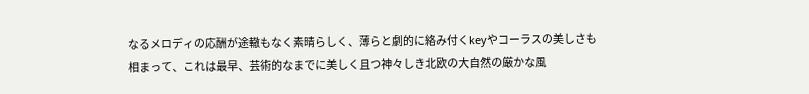なるメロディの応酬が途轍もなく素晴らしく、薄らと劇的に絡み付くkeyやコーラスの美しさも相まって、これは最早、芸術的なまでに美しく且つ神々しき北欧の大自然の厳かな風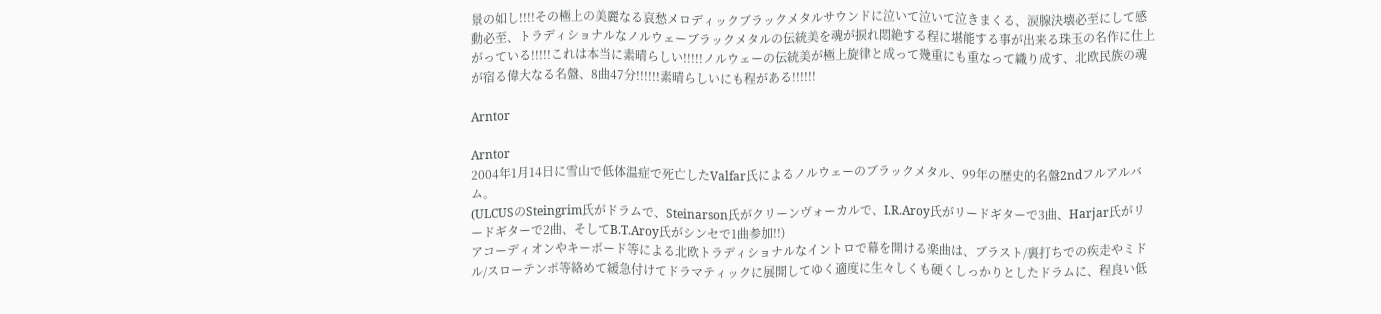景の如し!!!!その極上の美麗なる哀愁メロディックブラックメタルサウンドに泣いて泣いて泣きまくる、涙腺決壊必至にして感動必至、トラディショナルなノルウェーブラックメタルの伝統美を魂が捩れ悶絶する程に堪能する事が出来る珠玉の名作に仕上がっている!!!!!これは本当に素晴らしい!!!!!ノルウェーの伝統美が極上旋律と成って幾重にも重なって織り成す、北欧民族の魂が宿る偉大なる名盤、8曲47分!!!!!!素晴らしいにも程がある!!!!!!

Arntor

Arntor
2004年1月14日に雪山で低体温症で死亡したValfar氏によるノルウェーのブラックメタル、99年の歴史的名盤2ndフルアルバム。
(ULCUSのSteingrim氏がドラムで、Steinarson氏がクリーンヴォーカルで、I.R.Aroy氏がリードギターで3曲、Harjar氏がリードギターで2曲、そしてB.T.Aroy氏がシンセで1曲参加!!)
アコーディオンやキーボード等による北欧トラディショナルなイントロで幕を開ける楽曲は、ブラスト/裏打ちでの疾走やミドル/スローテンポ等絡めて緩急付けてドラマティックに展開してゆく適度に生々しくも硬くしっかりとしたドラムに、程良い低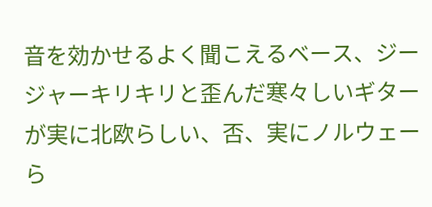音を効かせるよく聞こえるベース、ジージャーキリキリと歪んだ寒々しいギターが実に北欧らしい、否、実にノルウェーら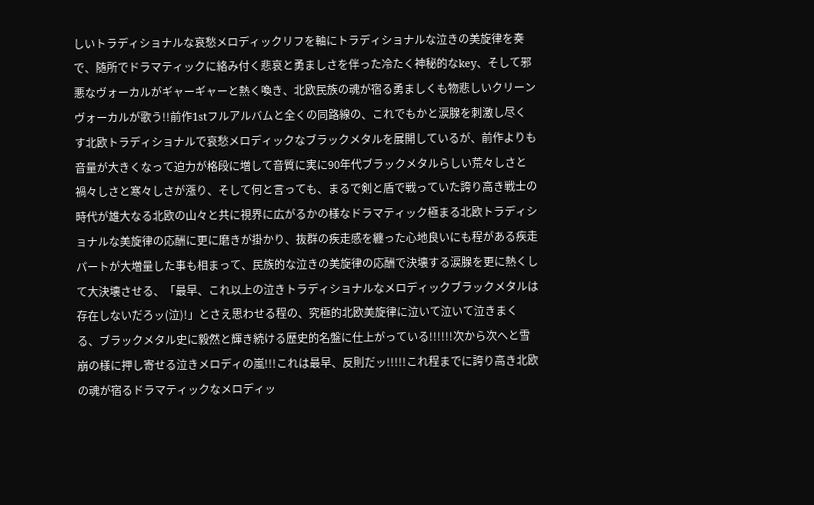しいトラディショナルな哀愁メロディックリフを軸にトラディショナルな泣きの美旋律を奏で、随所でドラマティックに絡み付く悲哀と勇ましさを伴った冷たく神秘的なkey、そして邪悪なヴォーカルがギャーギャーと熱く喚き、北欧民族の魂が宿る勇ましくも物悲しいクリーンヴォーカルが歌う!!前作1stフルアルバムと全くの同路線の、これでもかと涙腺を刺激し尽くす北欧トラディショナルで哀愁メロディックなブラックメタルを展開しているが、前作よりも音量が大きくなって迫力が格段に増して音質に実に90年代ブラックメタルらしい荒々しさと禍々しさと寒々しさが漲り、そして何と言っても、まるで剣と盾で戦っていた誇り高き戦士の時代が雄大なる北欧の山々と共に視界に広がるかの様なドラマティック極まる北欧トラディショナルな美旋律の応酬に更に磨きが掛かり、抜群の疾走感を纏った心地良いにも程がある疾走パートが大増量した事も相まって、民族的な泣きの美旋律の応酬で決壊する涙腺を更に熱くして大決壊させる、「最早、これ以上の泣きトラディショナルなメロディックブラックメタルは存在しないだろッ(泣)!」とさえ思わせる程の、究極的北欧美旋律に泣いて泣いて泣きまくる、ブラックメタル史に毅然と輝き続ける歴史的名盤に仕上がっている!!!!!!次から次へと雪崩の様に押し寄せる泣きメロディの嵐!!!これは最早、反則だッ!!!!!これ程までに誇り高き北欧の魂が宿るドラマティックなメロディッ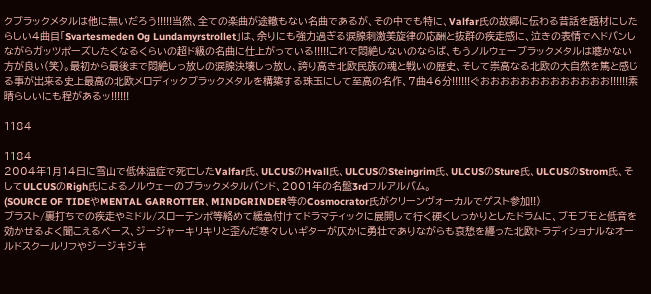クブラックメタルは他に無いだろう!!!!!当然、全ての楽曲が途轍もない名曲であるが、その中でも特に、Valfar氏の故郷に伝わる昔話を題材にしたらしい4曲目「Svartesmeden Og Lundamyrstrollet」は、余りにも強力過ぎる涙腺刺激美旋律の応酬と抜群の疾走感に、泣きの表情でヘドバンしながらガッツポーズしたくなるくらいの超ド級の名曲に仕上がっている!!!!!これで悶絶しないのならば、もうノルウェーブラックメタルは聴かない方が良い(笑)。最初から最後まで悶絶しっ放しの涙腺決壊しっ放し、誇り高き北欧民族の魂と戦いの歴史、そして崇高なる北欧の大自然を篤と感じる事が出来る史上最高の北欧メロディックブラックメタルを構築する珠玉にして至高の名作、7曲46分!!!!!!ぐおおおおおおおおおおおおお!!!!!!素晴らしいにも程があるッ!!!!!!

1184

1184
2004年1月14日に雪山で低体温症で死亡したValfar氏、ULCUSのHvall氏、ULCUSのSteingrim氏、ULCUSのSture氏、ULCUSのStrom氏、そしてULCUSのRigh氏によるノルウェーのブラックメタルバンド、2001年の名盤3rdフルアルバム。
(SOURCE OF TIDEやMENTAL GARROTTER、MINDGRINDER等のCosmocrator氏がクリーンヴォーカルでゲスト参加!!)
ブラスト/裏打ちでの疾走やミドル/スローテンポ等絡めて緩急付けてドラマティックに展開して行く硬くしっかりとしたドラムに、ブモブモと低音を効かせるよく聞こえるベース、ジージャーキリキリと歪んだ寒々しいギターが仄かに勇壮でありながらも哀愁を纏った北欧トラディショナルなオールドスクールリフやジージキジキ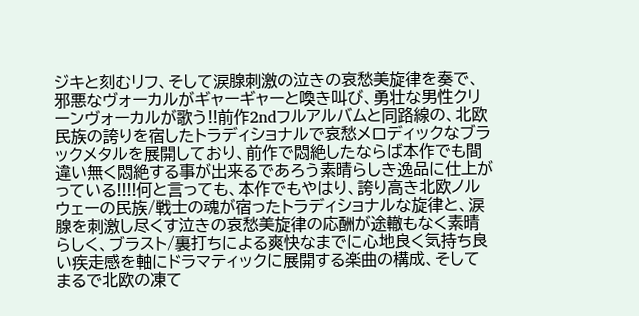ジキと刻むリフ、そして涙腺刺激の泣きの哀愁美旋律を奏で、邪悪なヴォーカルがギャーギャーと喚き叫び、勇壮な男性クリーンヴォーカルが歌う!!前作2ndフルアルバムと同路線の、北欧民族の誇りを宿したトラディショナルで哀愁メロディックなブラックメタルを展開しており、前作で悶絶したならば本作でも間違い無く悶絶する事が出来るであろう素晴らしき逸品に仕上がっている!!!!何と言っても、本作でもやはり、誇り高き北欧ノルウェーの民族/戦士の魂が宿ったトラディショナルな旋律と、涙腺を刺激し尽くす泣きの哀愁美旋律の応酬が途轍もなく素晴らしく、ブラスト/裏打ちによる爽快なまでに心地良く気持ち良い疾走感を軸にドラマティックに展開する楽曲の構成、そしてまるで北欧の凍て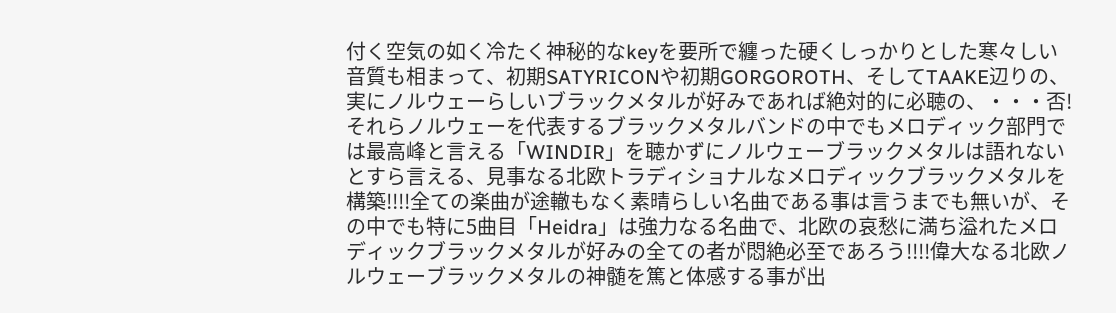付く空気の如く冷たく神秘的なkeyを要所で纏った硬くしっかりとした寒々しい音質も相まって、初期SATYRICONや初期GORGOROTH、そしてTAAKE辺りの、実にノルウェーらしいブラックメタルが好みであれば絶対的に必聴の、・・・否!それらノルウェーを代表するブラックメタルバンドの中でもメロディック部門では最高峰と言える「WINDIR」を聴かずにノルウェーブラックメタルは語れないとすら言える、見事なる北欧トラディショナルなメロディックブラックメタルを構築!!!!全ての楽曲が途轍もなく素晴らしい名曲である事は言うまでも無いが、その中でも特に5曲目「Heidra」は強力なる名曲で、北欧の哀愁に満ち溢れたメロディックブラックメタルが好みの全ての者が悶絶必至であろう!!!!偉大なる北欧ノルウェーブラックメタルの神髄を篤と体感する事が出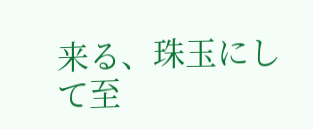来る、珠玉にして至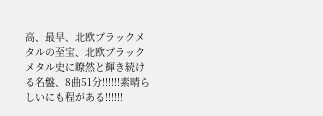高、最早、北欧ブラックメタルの至宝、北欧ブラックメタル史に瞭然と輝き続ける名盤、8曲51分!!!!!!素晴らしいにも程がある!!!!!!